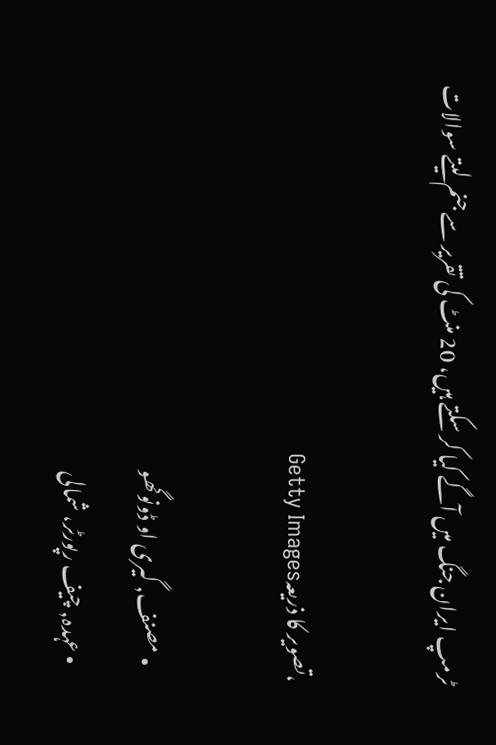ٹرمپ ایران جنگ میں آگے کیا کر سکتے ہیں، 20 منٹ کی تقریر سے جنم لیتے سوالات

،تصویر کا ذریعہGetty Images

    • مصنف, گیری او ڈونوگھو
    • عہدہ, چیف رپورٹر، شمالی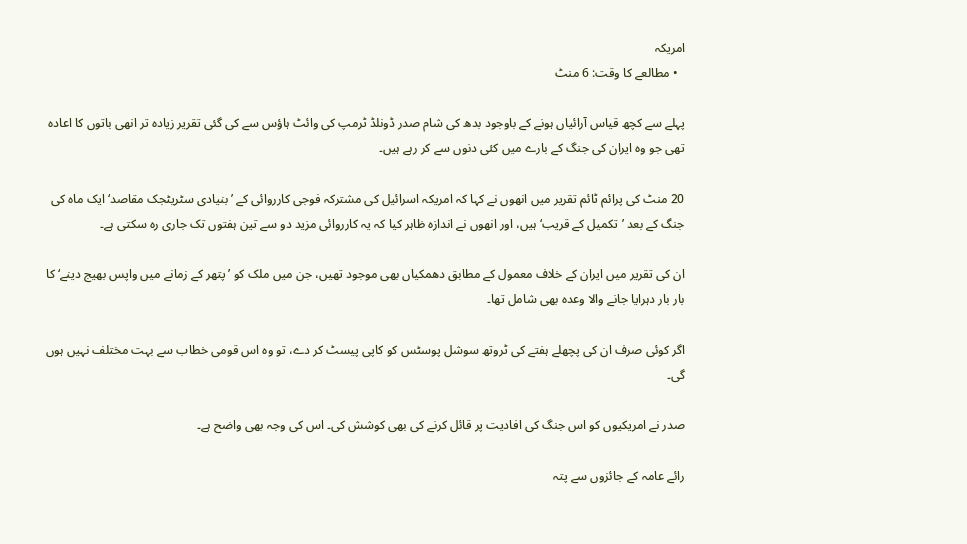امریکہ
  • مطالعے کا وقت: 6 منٹ

پہلے سے کچھ قیاس آرائیاں ہونے کے باوجود بدھ کی شام صدر ڈونلڈ ٹرمپ کی وائٹ ہاؤس سے کی گئی تقریر زیادہ تر انھی باتوں کا اعادہ تھی جو وہ ایران کی جنگ کے بارے میں کئی دنوں سے کر رہے ہیں۔

20 منٹ کی پرائم ٹائم تقریر میں انھوں نے کہا کہ امریکہ اسرائیل کی مشترکہ فوجی کارروائی کے ’بنیادی سٹریٹجک مقاصد‘ ایک ماہ کی جنگ کے بعد ’تکمیل کے قریب‘ ہیں، اور انھوں نے اندازہ ظاہر کیا کہ یہ کارروائی مزید دو سے تین ہفتوں تک جاری رہ سکتی ہے۔

ان کی تقریر میں ایران کے خلاف معمول کے مطابق دھمکیاں بھی موجود تھیں، جن میں ملک کو ’پتھر کے زمانے میں واپس بھیج دینے‘ کا بار بار دہرایا جانے والا وعدہ بھی شامل تھا۔

اگر کوئی صرف ان کی پچھلے ہفتے کی ٹروتھ سوشل پوسٹس کو کاپی پیسٹ کر دے، تو وہ اس قومی خطاب سے بہت مختلف نہیں ہوں گی۔

صدر نے امریکیوں کو اس جنگ کی افادیت پر قائل کرنے کی بھی کوشش کی۔ اس کی وجہ بھی واضح ہے۔

رائے عامہ کے جائزوں سے پتہ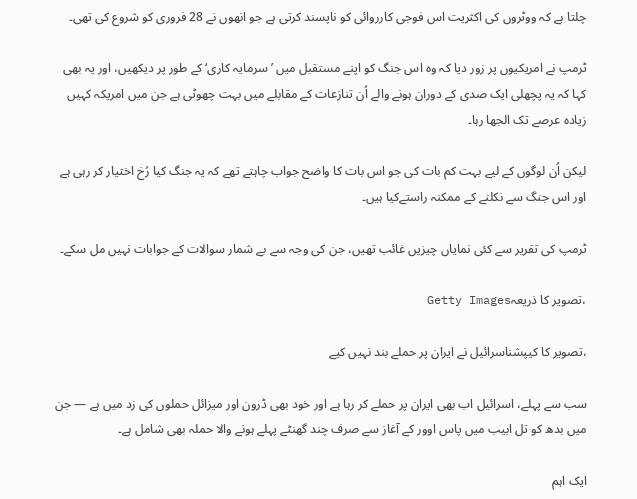چلتا ہے کہ ووٹروں کی اکثریت اس فوجی کارروائی کو ناپسند کرتی ہے جو انھوں نے 28 فروری کو شروع کی تھی۔

ٹرمپ نے امریکیوں پر زور دیا کہ وہ اس جنگ کو اپنے مستقبل میں ’سرمایہ کاری‘ کے طور پر دیکھیں، اور یہ بھی کہا کہ یہ پچھلی ایک صدی کے دوران ہونے والے اُن تنازعات کے مقابلے میں بہت چھوٹی ہے جن میں امریکہ کہیں زیادہ عرصے تک الجھا رہا۔

لیکن اُن لوگوں کے لیے بہت کم بات کی جو اس بات کا واضح جواب چاہتے تھے کہ یہ جنگ کیا رُخ اختیار کر رہی ہے اور اس جنگ سے نکلنے کے ممکنہ راستےکیا ہیں۔

ٹرمپ کی تقریر سے کئی نمایاں چیزیں غائب تھیں، جن کی وجہ سے بے شمار سوالات کے جوابات نہیں مل سکے۔

،تصویر کا ذریعہGetty Images

،تصویر کا کیپشناسرائیل نے ایران پر حملے بند نہیں کیے

سب سے پہلے، اسرائیل اب بھی ایران پر حملے کر رہا ہے اور خود بھی ڈرون اور میزائل حملوں کی زد میں ہے — جن میں بدھ کو تل ابیب میں پاس اوور کے آغاز سے صرف چند گھنٹے پہلے ہونے والا حملہ بھی شامل ہے۔

ایک اہم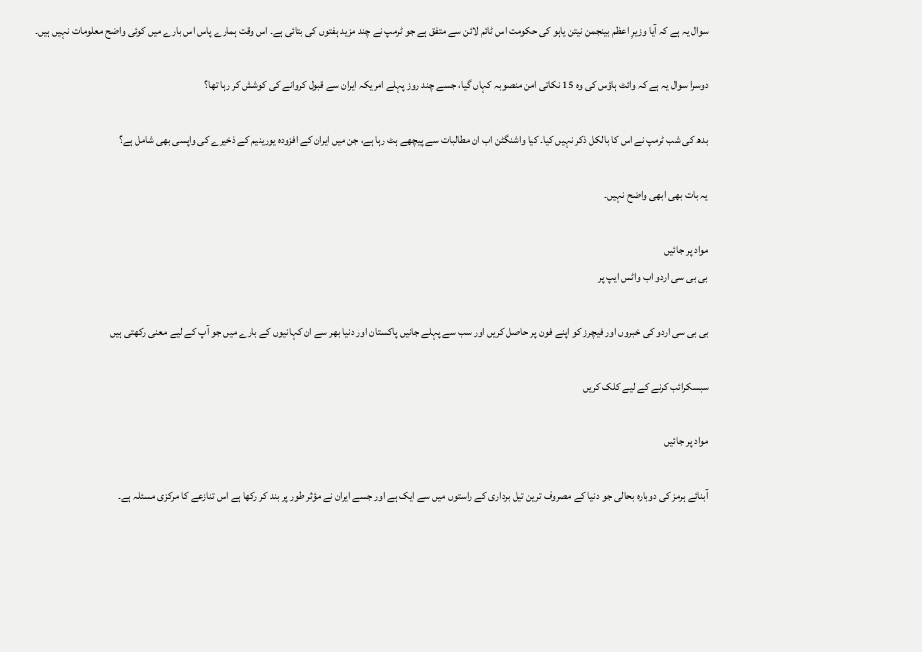سوال یہ ہے کہ آیا وزیرِ اعظم بینجمن نیتن یاہو کی حکومت اس ٹائم لائن سے متفق ہے جو ٹرمپ نے چند مزید ہفتوں کی بتائی ہے۔ اس وقت ہمارے پاس اس بارے میں کوئی واضح معلومات نہیں ہیں۔

دوسرا سوال یہ ہے کہ وائٹ ہاؤس کی وہ 15 نکاتی امن منصوبہ کہاں گیا، جسے چند روز پہلے امریکہ ایران سے قبول کروانے کی کوشش کر رہا تھا؟

بدھ کی شب ٹرمپ نے اس کا بالکل ذکر نہیں کیا۔ کیا واشنگٹن اب ان مطالبات سے پیچھے ہٹ رہا ہے، جن میں ایران کے افزودہ یورینیم کے ذخیرے کی واپسی بھی شامل ہے؟

یہ بات بھی ابھی واضح نہیں۔

مواد پر جائیں
بی بی سی اردو اب واٹس ایپ پر

بی بی سی اردو کی خبروں اور فیچرز کو اپنے فون پر حاصل کریں اور سب سے پہلے جانیں پاکستان اور دنیا بھر سے ان کہانیوں کے بارے میں جو آپ کے لیے معنی رکھتی ہیں

سبسکرائب کرنے کے لیے کلک کریں

مواد پر جائیں

آبنائے ہرمز کی دوبارہ بحالی جو دنیا کے مصروف ترین تیل برداری کے راستوں میں سے ایک ہے اور جسے ایران نے مؤثر طور پر بند کر رکھا ہے اس تنازعے کا مرکزی مسئلہ ہے۔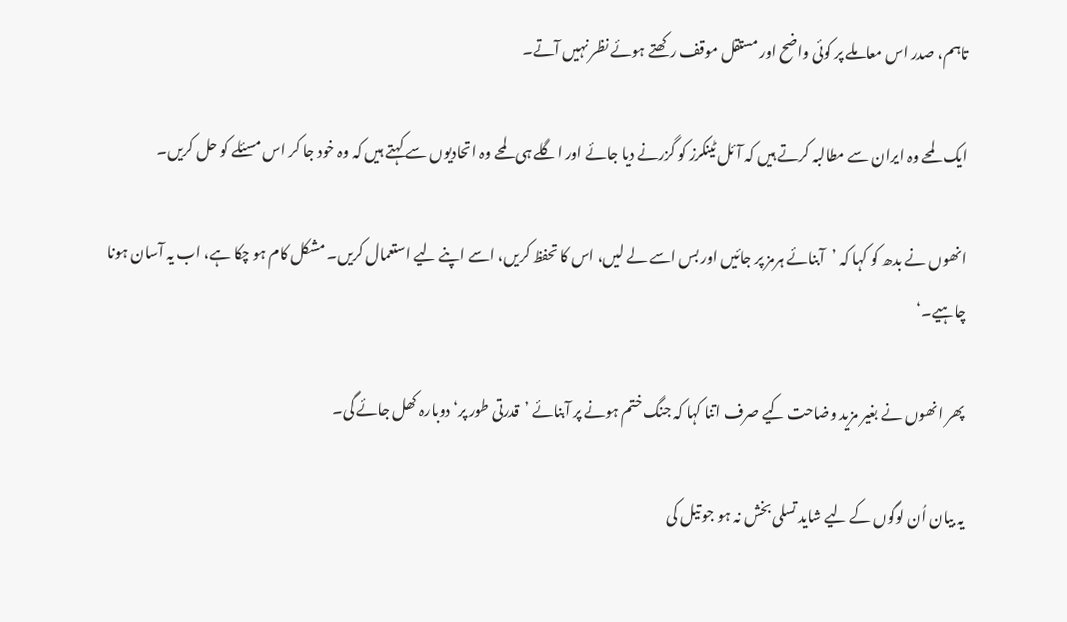تاہم، صدر اس معاملے پر کوئی واضح اور مستقل موقف رکھتے ہوئے نظر نہیں آتے۔

ایک لمحے وہ ایران سے مطالبہ کرتے ہیں کہ آئل ٹینکرز کو گزرنے دیا جائے اور اگلے ہی لمحے وہ اتحادیوں سے کہتے ہیں کہ وہ خود جا کر اس مسئلے کو حل کریں۔

انھوں نے بدھ کو کہا کہ ’آبنائے ہرمز پر جائیں اور بس اسے لے لیں، اس کا تحفظ کریں، اسے اپنے لیے استعمال کریں۔ مشکل کام ہو چکا ہے، اب یہ آسان ہونا چاہیے۔‘

پھر انھوں نے بغیر مزید وضاحت کیے صرف اتنا کہا کہ جنگ ختم ہونے پر آبنائے ’قدرتی طور پر‘ دوبارہ کھل جائے گی۔

یہ بیان اُن لوگوں کے لیے شاید تسلی بخش نہ ہو جو تیل کی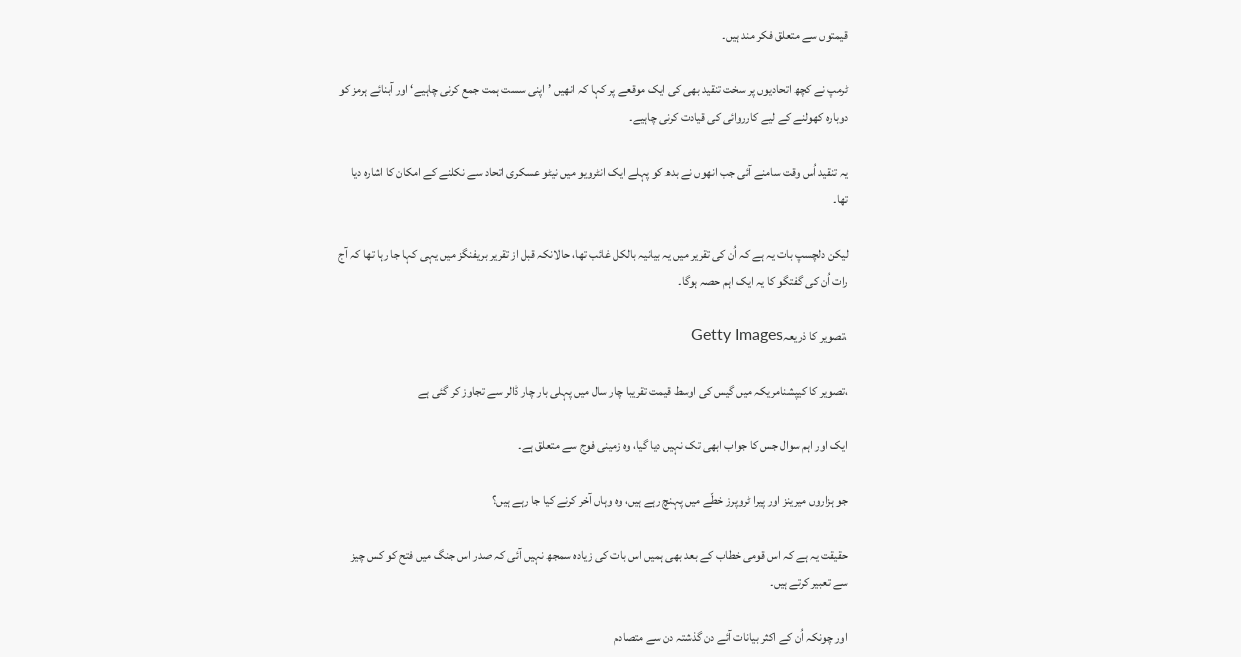قیمتوں سے متعلق فکر مند ہیں۔

ٹرمپ نے کچھ اتحادیوں پر سخت تنقید بھی کی ایک موقعے پر کہا کہ انھیں ’اپنی سست ہمت جمع کرنی چاہیے‘ اور آبنائے ہرمز کو دوبارہ کھولنے کے لیے کارروائی کی قیادت کرنی چاہیے۔

یہ تنقید اُس وقت سامنے آئی جب انھوں نے بدھ کو پہلے ایک انٹرویو میں نیٹو عسکری اتحاد سے نکلنے کے امکان کا اشارہ دیا تھا۔

لیکن دلچسپ بات یہ ہے کہ اُن کی تقریر میں یہ بیانیہ بالکل غائب تھا، حالانکہ قبل از تقریر بریفنگز میں یہی کہا جا رہا تھا کہ آج رات اُن کی گفتگو کا یہ ایک اہم حصہ ہوگا۔

،تصویر کا ذریعہGetty Images

،تصویر کا کیپشنامریکہ میں گیس کی اوسط قیمت تقریبا چار سال میں پہلی بار چار ڈالر سے تجاوز کر گئی ہے

ایک اور اہم سوال جس کا جواب ابھی تک نہیں دیا گیا، وہ زمینی فوج سے متعلق ہے۔

جو ہزاروں میرینز اور پیرا ٹروپرز خطّے میں پہنچ رہے ہیں، وہ وہاں آخر کرنے کیا جا رہے ہیں؟

حقیقت یہ ہے کہ اس قومی خطاب کے بعد بھی ہمیں اس بات کی زیادہ سمجھ نہیں آئی کہ صدر اس جنگ میں فتح کو کس چیز سے تعبیر کرتے ہیں۔

اور چونکہ اُن کے اکثر بیانات آئے دن گذشتہ دن سے متصادم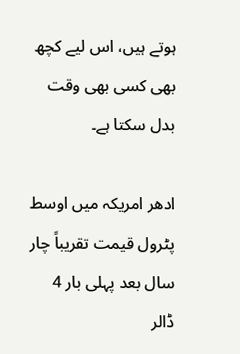ہوتے ہیں، اس لیے کچھ بھی کسی بھی وقت بدل سکتا ہے۔

ادھر امریکہ میں اوسط پٹرول قیمت تقریباً چار سال بعد پہلی بار 4 ڈالر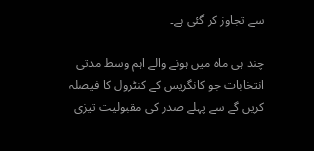سے تجاوز کر گئی ہے۔

چند ہی ماہ میں ہونے والے اہم وسط مدتی انتخابات جو کانگریس کے کنٹرول کا فیصلہ کریں گے سے پہلے صدر کی مقبولیت تیزی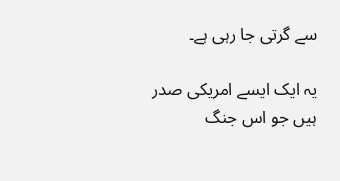سے گرتی جا رہی ہے۔

یہ ایک ایسے امریکی صدر ہیں جو اس جنگ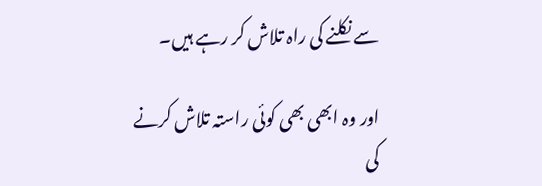سے نکلنے کی راہ تلاش کر رہے ہیں۔

اور وہ ابھی بھی کوئی راستہ تلاش کرنے کی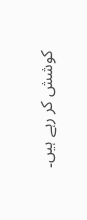کوشش کر رہے ہیں۔